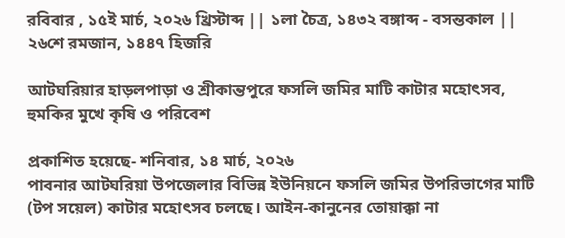রবিবার , ১৫ই মার্চ, ২০২৬ খ্রিস্টাব্দ || ১লা চৈত্র, ১৪৩২ বঙ্গাব্দ - বসন্তকাল || ২৬শে রমজান, ১৪৪৭ হিজরি

আটঘরিয়ার হাড়লপাড়া ও শ্রীকান্তপুরে ফসলি জমির মাটি কাটার মহোৎসব, হুমকির মুখে কৃষি ও পরিবেশ

প্রকাশিত হয়েছে- শনিবার, ১৪ মার্চ, ২০২৬
পাবনার আটঘরিয়া উপজেলার বিভিন্ন ইউনিয়নে ফসলি জমির উপরিভাগের মাটি (টপ সয়েল) কাটার মহোৎসব চলছে। আইন-কানুনের তোয়াক্কা না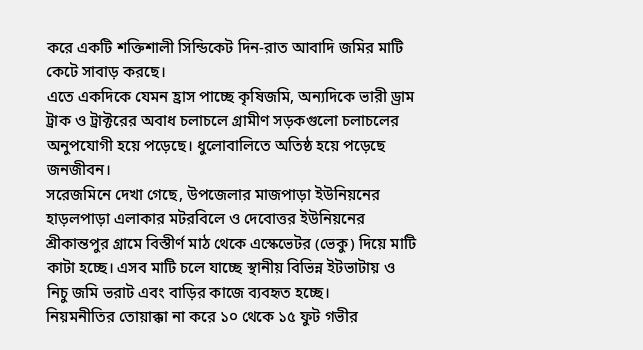করে একটি শক্তিশালী সিন্ডিকেট দিন-রাত আবাদি জমির মাটি কেটে সাবাড় করছে।
এতে একদিকে যেমন হ্রাস পাচ্ছে কৃষিজমি, অন্যদিকে ভারী ড্রাম ট্রাক ও ট্রাক্টরের অবাধ চলাচলে গ্রামীণ সড়কগুলো চলাচলের অনুপযোগী হয়ে পড়েছে। ধুলোবালিতে অতিষ্ঠ হয়ে পড়েছে জনজীবন।
সরেজমিনে দেখা গেছে, উপজেলার মাজপাড়া ইউনিয়নের হাড়লপাড়া এলাকার মটরবিলে ও দেবোত্তর ইউনিয়নের শ্রীকান্তপুর গ্রামে বিস্তীর্ণ মাঠ থেকে এস্কেভেটর (ভেকু) দিয়ে মাটি কাটা হচ্ছে। এসব মাটি চলে যাচ্ছে স্থানীয় বিভিন্ন ইটভাটায় ও নিচু জমি ভরাট এবং বাড়ির কাজে ব্যবহৃত হচ্ছে।
নিয়মনীতির তোয়াক্কা না করে ১০ থেকে ১৫ ফুট গভীর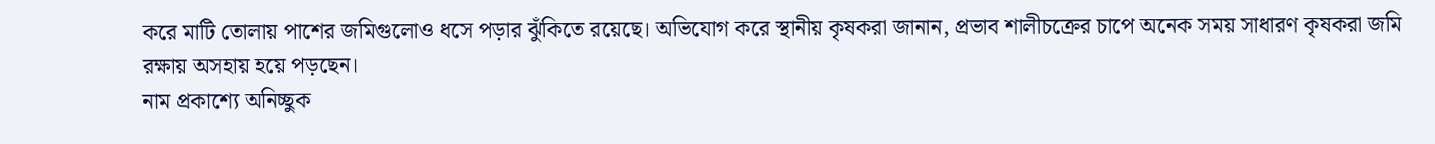করে মাটি তোলায় পাশের জমিগুলোও ধসে পড়ার ঝুঁকিতে রয়েছে। অভিযোগ করে স্থানীয় কৃষকরা জানান, প্রভাব শালীচক্রের চাপে অনেক সময় সাধারণ কৃষকরা জমি রক্ষায় অসহায় হয়ে পড়ছেন।
নাম প্রকাশ্যে অনিচ্ছুক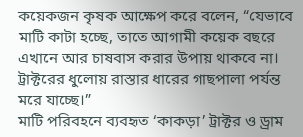কয়েকজন কৃষক আক্ষেপ করে বলেন, “যেভাবে মাটি কাটা হচ্ছে, তাতে আগামী কয়েক বছরে এখানে আর চাষবাস করার উপায় থাকবে না। ট্রাক্টরের ধুলোয় রাস্তার ধারের গাছপালা পর্যন্ত মরে যাচ্ছে।”
মাটি পরিবহনে ব্যবহৃত ‘কাকড়া’ ট্রাক্টর ও ড্রাম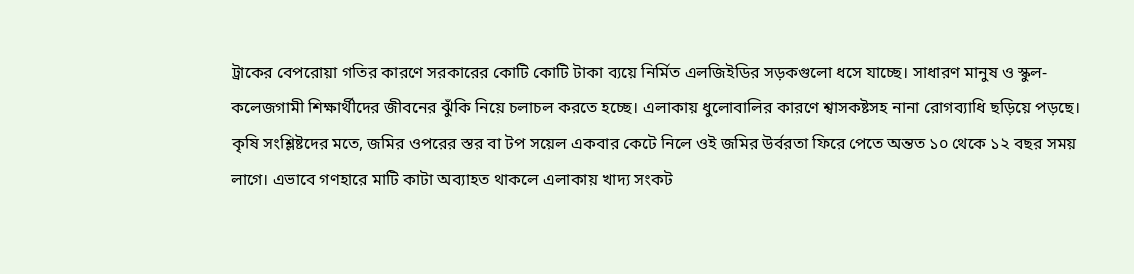ট্রাকের বেপরোয়া গতির কারণে সরকারের কোটি কোটি টাকা ব্যয়ে নির্মিত এলজিইডির সড়কগুলো ধসে যাচ্ছে। সাধারণ মানুষ ও স্কুল-কলেজগামী শিক্ষার্থীদের জীবনের ঝুঁকি নিয়ে চলাচল করতে হচ্ছে। এলাকায় ধুলোবালির কারণে শ্বাসকষ্টসহ নানা রোগব্যাধি ছড়িয়ে পড়ছে।
কৃষি সংশ্লিষ্টদের মতে, জমির ওপরের স্তর বা টপ সয়েল একবার কেটে নিলে ওই জমির উর্বরতা ফিরে পেতে অন্তত ১০ থেকে ১২ বছর সময় লাগে। এভাবে গণহারে মাটি কাটা অব্যাহত থাকলে এলাকায় খাদ্য সংকট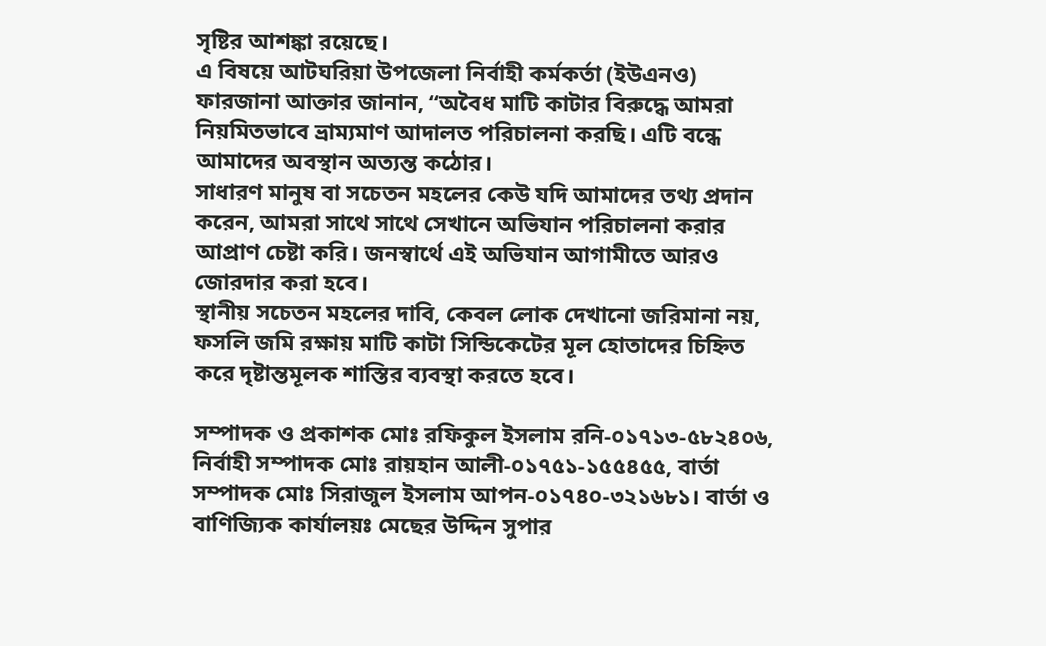সৃষ্টির আশঙ্কা রয়েছে।
এ বিষয়ে আটঘরিয়া উপজেলা নির্বাহী কর্মকর্তা (ইউএনও) ফারজানা আক্তার জানান, “অবৈধ মাটি কাটার বিরুদ্ধে আমরা নিয়মিতভাবে ভ্রাম্যমাণ আদালত পরিচালনা করছি। এটি বন্ধে আমাদের অবস্থান অত্যন্ত কঠোর।
সাধারণ মানুষ বা সচেতন মহলের কেউ যদি আমাদের তথ্য প্রদান করেন, আমরা সাথে সাথে সেখানে অভিযান পরিচালনা করার আপ্রাণ চেষ্টা করি। জনস্বার্থে এই অভিযান আগামীতে আরও জোরদার করা হবে।
স্থানীয় সচেতন মহলের দাবি, কেবল লোক দেখানো জরিমানা নয়, ফসলি জমি রক্ষায় মাটি কাটা সিন্ডিকেটের মূল হোতাদের চিহ্নিত করে দৃষ্টান্তমূলক শাস্তির ব্যবস্থা করতে হবে।

সম্পাদক ও প্রকাশক মোঃ রফিকুল ইসলাম রনি-০১৭১৩-৫৮২৪০৬, নির্বাহী সম্পাদক মোঃ রায়হান আলী-০১৭৫১-১৫৫৪৫৫, বার্তা সম্পাদক মোঃ সিরাজুল ইসলাম আপন-০১৭৪০-৩২১৬৮১। বার্তা ও বাণিজ্যিক কার্যালয়ঃ মেছের উদ্দিন সুপার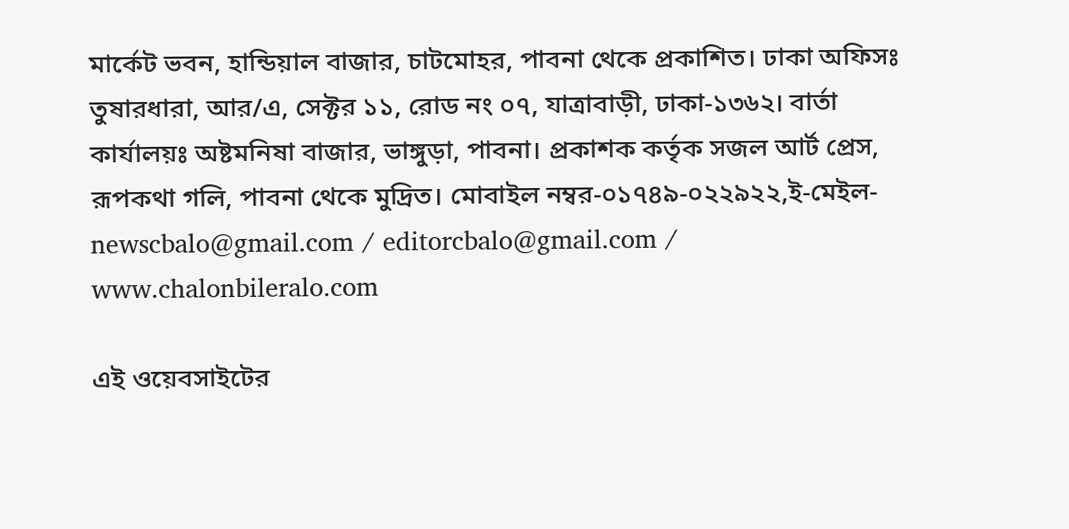মার্কেট ভবন, হান্ডিয়াল বাজার, চাটমোহর, পাবনা থেকে প্রকাশিত। ঢাকা অফিসঃ তুষারধারা, আর/এ, সেক্টর ১১, রোড নং ০৭, যাত্রাবাড়ী, ঢাকা-১৩৬২। বার্তা কার্যালয়ঃ অষ্টমনিষা বাজার, ভাঙ্গুড়া, পাবনা। প্রকাশক কর্তৃক সজল আর্ট প্রেস, রূপকথা গলি, পাবনা থেকে মুদ্রিত। মোবাইল নম্বর-০১৭৪৯-০২২৯২২,ই-মেইল- newscbalo@gmail.com / editorcbalo@gmail.com / www.chalonbileralo.com

এই ওয়েবসাইটের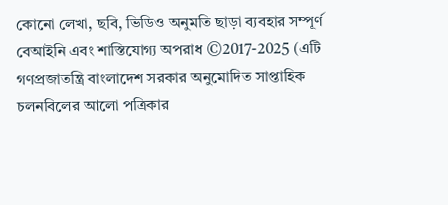কোনো লেখা, ছবি, ভিডিও অনুমতি ছাড়া ব্যবহার সম্পূর্ণ বেআইনি এবং শাস্তিযোগ্য অপরাধ ©2017-2025 (এটি গণপ্রজাতন্ত্রি বাংলাদেশ সরকার অনুমোদিত সাপ্তাহিক চলনবিলের আলো পত্রিকার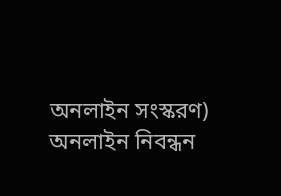অনলাইন সংস্করণ) অনলাইন নিবন্ধন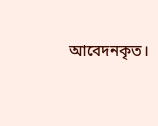আবেদনকৃত।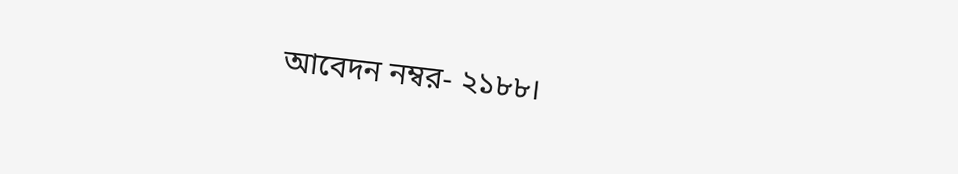আবেদন নম্বর- ২১৮৮।